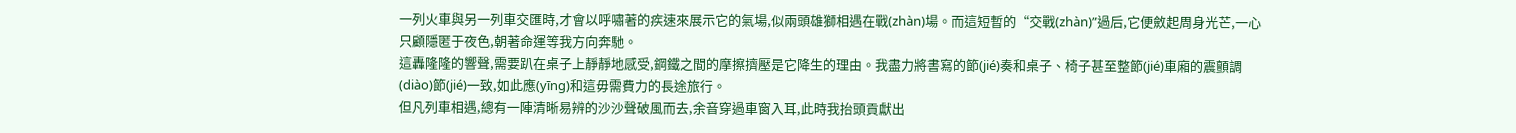一列火車與另一列車交匯時,才會以呼嘯著的疾速來展示它的氣場,似兩頭雄獅相遇在戰(zhàn)場。而這短暫的“交戰(zhàn)”過后,它便斂起周身光芒,一心只顧隱匿于夜色,朝著命運等我方向奔馳。
這轟隆隆的響聲,需要趴在桌子上靜靜地感受,鋼鐵之間的摩擦擠壓是它降生的理由。我盡力將書寫的節(jié)奏和桌子、椅子甚至整節(jié)車廂的震顫調(diào)節(jié)一致,如此應(yīng)和這毋需費力的長途旅行。
但凡列車相遇,總有一陣清晰易辨的沙沙聲破風而去,余音穿過車窗入耳,此時我抬頭貢獻出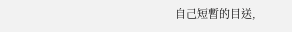自己短暫的目送,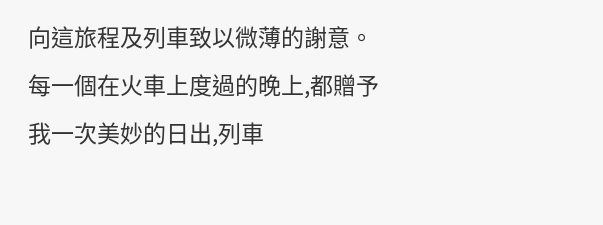向這旅程及列車致以微薄的謝意。
每一個在火車上度過的晚上,都贈予我一次美妙的日出,列車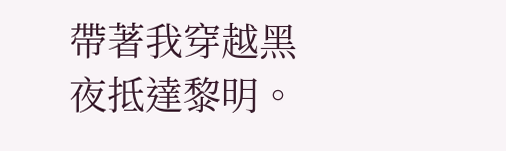帶著我穿越黑夜抵達黎明。